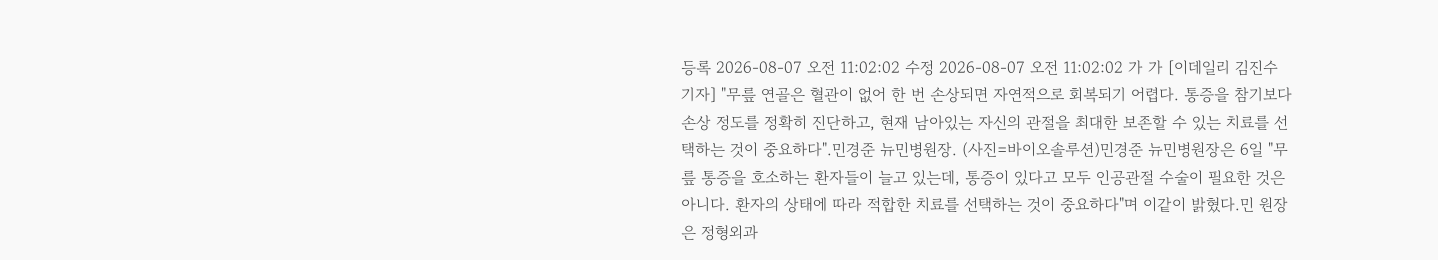등록 2026-08-07 오전 11:02:02 수정 2026-08-07 오전 11:02:02 가 가 [이데일리 김진수 기자] "무릎 연골은 혈관이 없어 한 번 손상되면 자연적으로 회복되기 어렵다. 통증을 참기보다 손상 정도를 정확히 진단하고, 현재 남아있는 자신의 관절을 최대한 보존할 수 있는 치료를 선택하는 것이 중요하다".민경준 뉴민병원장. (사진=바이오솔루션)민경준 뉴민병원장은 6일 "무릎 통증을 호소하는 환자들이 늘고 있는데, 통증이 있다고 모두 인공관절 수술이 필요한 것은 아니다. 환자의 상태에 따라 적합한 치료를 선택하는 것이 중요하다"며 이같이 밝혔다.민 원장은 정형외과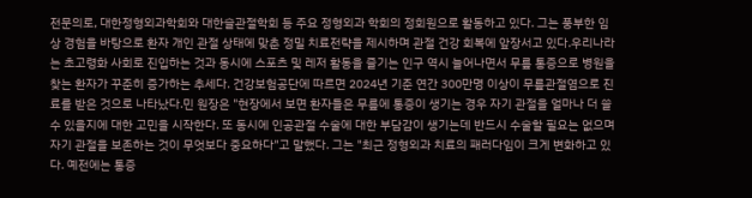전문의로, 대한정형외과학회와 대한슬관절학회 등 주요 정형외과 학회의 정회원으로 활동하고 있다. 그는 풍부한 임상 경험을 바탕으로 환자 개인 관절 상태에 맞춘 정밀 치료전략을 제시하며 관절 건강 회복에 앞장서고 있다.우리나라는 초고령화 사회로 진입하는 것과 동시에 스포츠 및 레저 활동을 즐기는 인구 역시 늘어나면서 무릎 통증으로 병원을 찾는 환자가 꾸준히 증가하는 추세다. 건강보험공단에 따르면 2024년 기준 연간 300만명 이상이 무릎관절염으로 진료를 받은 것으로 나타났다.민 원장은 "현장에서 보면 환자들은 무릎에 통증이 생기는 경우 자기 관절을 얼마나 더 쓸 수 있을지에 대한 고민을 시작한다. 또 동시에 인공관절 수술에 대한 부담감이 생기는데 반드시 수술할 필요는 없으며 자기 관절을 보존하는 것이 무엇보다 중요하다"고 말했다. 그는 "최근 정형외과 치료의 패러다임이 크게 변화하고 있다. 예전에는 통증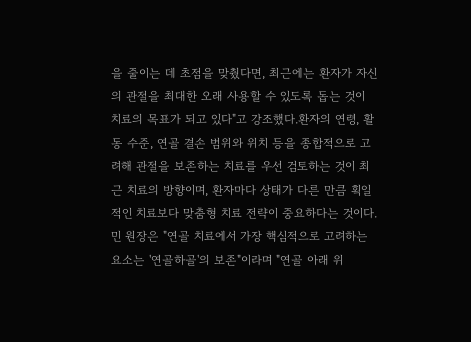을 줄이는 데 초점을 맞췄다면, 최근에는 환자가 자신의 관절을 최대한 오래 사용할 수 있도록 돕는 것이 치료의 목표가 되고 있다"고 강조했다.환자의 연령, 활동 수준, 연골 결손 범위와 위치 등을 종합적으로 고려해 관절을 보존하는 치료를 우선 검토하는 것이 최근 치료의 방향이며, 환자마다 상태가 다른 만큼 획일적인 치료보다 맞춤형 치료 전략이 중요하다는 것이다.민 원장은 "연골 치료에서 가장 핵심적으로 고려하는 요소는 '연골하골'의 보존"이라며 "연골 아래 위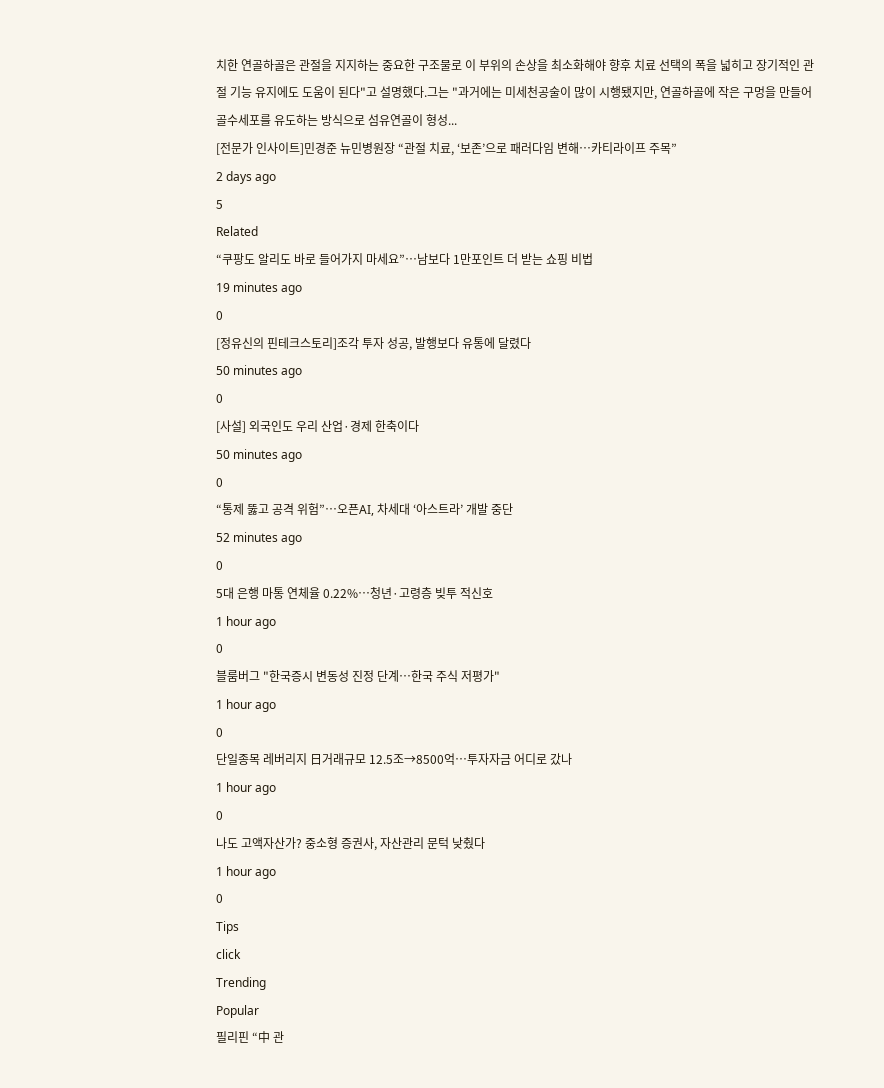치한 연골하골은 관절을 지지하는 중요한 구조물로 이 부위의 손상을 최소화해야 향후 치료 선택의 폭을 넓히고 장기적인 관절 기능 유지에도 도움이 된다"고 설명했다.그는 "과거에는 미세천공술이 많이 시행됐지만, 연골하골에 작은 구멍을 만들어 골수세포를 유도하는 방식으로 섬유연골이 형성...
[전문가 인사이트]민경준 뉴민병원장 “관절 치료, ‘보존’으로 패러다임 변해…카티라이프 주목”
2 days ago
5
Related
“쿠팡도 알리도 바로 들어가지 마세요”…남보다 1만포인트 더 받는 쇼핑 비법
19 minutes ago
0
[정유신의 핀테크스토리]조각 투자 성공, 발행보다 유통에 달렸다
50 minutes ago
0
[사설] 외국인도 우리 산업·경제 한축이다
50 minutes ago
0
“통제 뚫고 공격 위험”…오픈AI, 차세대 ‘아스트라’ 개발 중단
52 minutes ago
0
5대 은행 마통 연체율 0.22%…청년·고령층 빚투 적신호
1 hour ago
0
블룸버그 "한국증시 변동성 진정 단계…한국 주식 저평가"
1 hour ago
0
단일종목 레버리지 日거래규모 12.5조→8500억…투자자금 어디로 갔나
1 hour ago
0
나도 고액자산가? 중소형 증권사, 자산관리 문턱 낮췄다
1 hour ago
0
Tips
click
Trending
Popular
필리핀 “中 관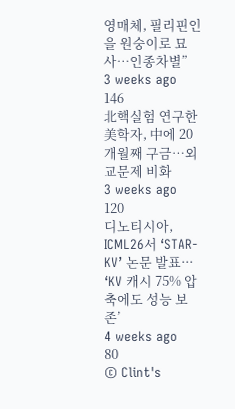영매체, 필리핀인을 원숭이로 묘사…인종차별”
3 weeks ago
146
北핵실험 연구한 美학자, 中에 20개월째 구금…외교문제 비화
3 weeks ago
120
디노티시아, ICML26서 ‘STAR-KV’ 논문 발표··· ‘KV 캐시 75% 압축에도 성능 보존’
4 weeks ago
80
© Clint's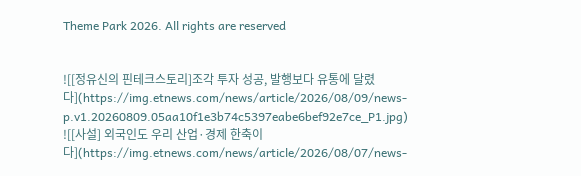Theme Park 2026. All rights are reserved


![[정유신의 핀테크스토리]조각 투자 성공, 발행보다 유통에 달렸다](https://img.etnews.com/news/article/2026/08/09/news-p.v1.20260809.05aa10f1e3b74c5397eabe6bef92e7ce_P1.jpg)
![[사설] 외국인도 우리 산업·경제 한축이다](https://img.etnews.com/news/article/2026/08/07/news-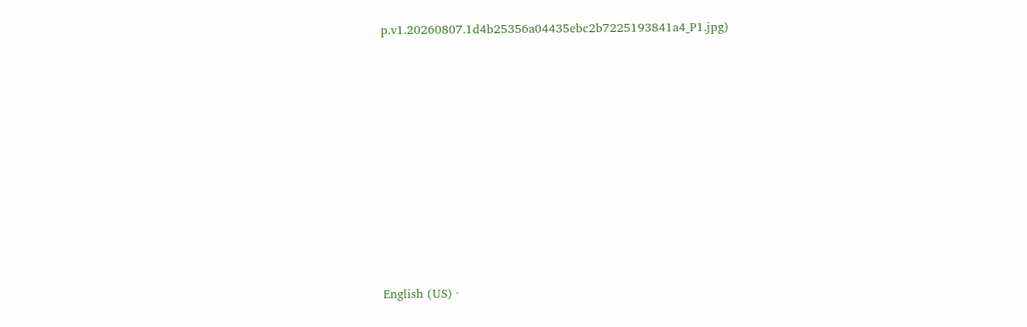p.v1.20260807.1d4b25356a04435ebc2b7225193841a4_P1.jpg)














English (US) ·